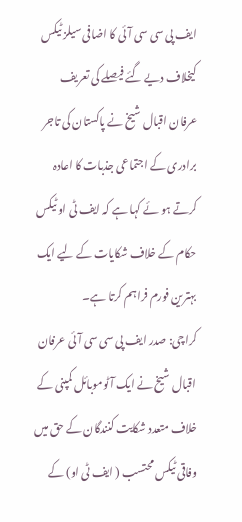ایف پی سی سی آئی کا اضافی سیلز ٹیکس کیخلاف دیے گئے فیصلے کی تعریف
عرفان اقبال شیخ نے پاکستان کی تاجر برادری کے اجتماعی جذبات کا اعادہ کرتے ہو ئے کہا ہے کہ ایف ٹی او ٹیکس حکام کے خلاف شکایات کے لیے ایک بہترین فورم فراہم کرتا ہے۔
کراچی: صدر ایف پی سی سی آئی عرفان اقبال شیخ نے ایک آٹوموبائل کمپنی کے خلاف متعدد شکایت کنندگان کے حق میں وفاقی ٹیکس محتسب ( ایف ٹی او) کے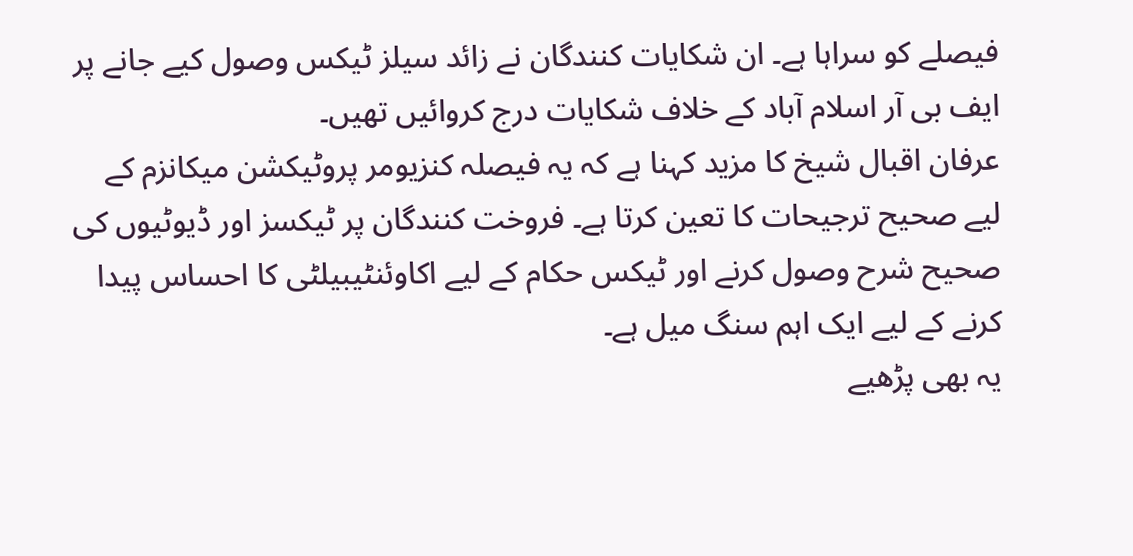فیصلے کو سراہا ہے۔ ان شکایات کنندگان نے زائد سیلز ٹیکس وصول کیے جانے پر ایف بی آر اسلام آباد کے خلاف شکایات درج کروائیں تھیں۔
عرفان اقبال شیخ کا مزید کہنا ہے کہ یہ فیصلہ کنزیومر پروٹیکشن میکانزم کے لیے صحیح ترجیحات کا تعین کرتا ہے۔ فروخت کنندگان پر ٹیکسز اور ڈیوٹیوں کی صحیح شرح وصول کرنے اور ٹیکس حکام کے لیے اکاوئنٹیبیلٹی کا احساس پیدا کرنے کے لیے ایک اہم سنگ میل ہے۔
یہ بھی پڑھیے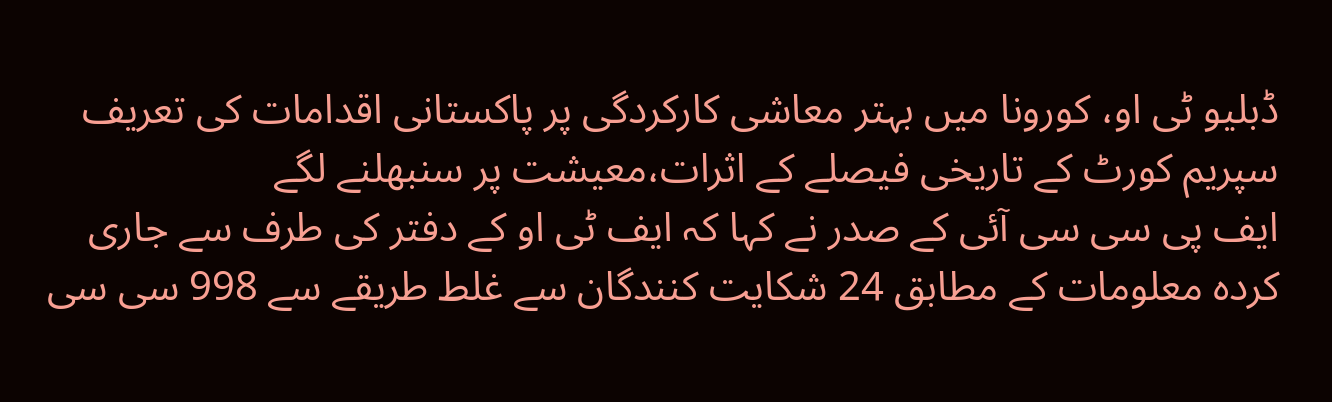ڈبلیو ٹی او، کورونا میں بہتر معاشی کارکردگی پر پاکستانی اقدامات کی تعریف
سپریم کورٹ کے تاریخی فیصلے کے اثرات،معیشت پر سنبھلنے لگے
ایف پی سی سی آئی کے صدر نے کہا کہ ایف ٹی او کے دفتر کی طرف سے جاری کردہ معلومات کے مطابق 24 شکایت کنندگان سے غلط طریقے سے 998 سی سی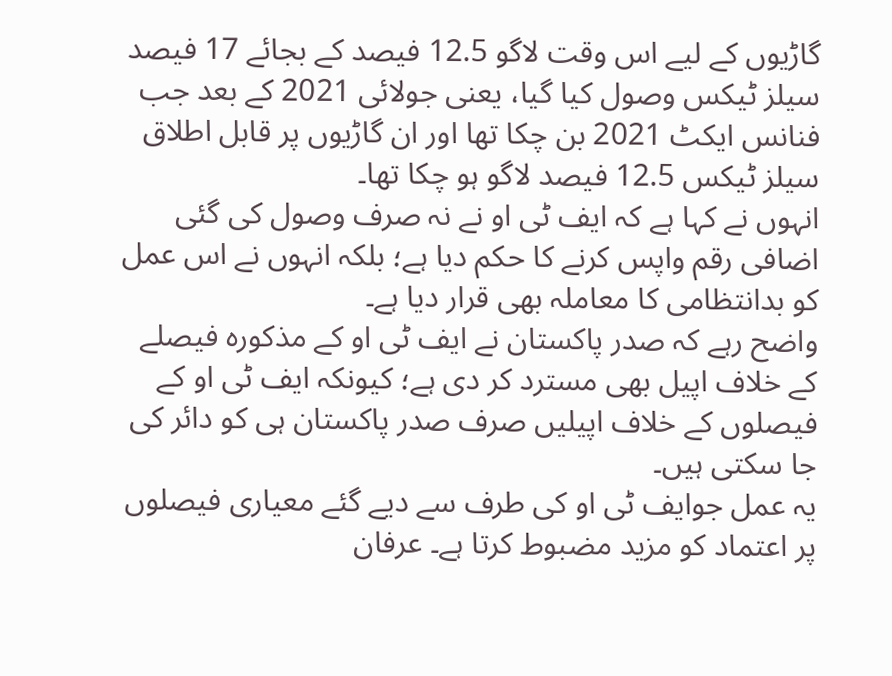گاڑیوں کے لیے اس وقت لاگو 12.5 فیصد کے بجائے 17 فیصد سیلز ٹیکس وصول کیا گیا، یعنی جولائی 2021 کے بعد جب فنانس ایکٹ 2021 بن چکا تھا اور ان گاڑیوں پر قابل اطلاق سیلز ٹیکس 12.5 فیصد لاگو ہو چکا تھا۔
انہوں نے کہا ہے کہ ایف ٹی او نے نہ صرف وصول کی گئی اضافی رقم واپس کرنے کا حکم دیا ہے؛ بلکہ انہوں نے اس عمل کو بدانتظامی کا معاملہ بھی قرار دیا ہے۔
واضح رہے کہ صدر پاکستان نے ایف ٹی او کے مذکورہ فیصلے کے خلاف اپیل بھی مسترد کر دی ہے؛ کیونکہ ایف ٹی او کے فیصلوں کے خلاف اپیلیں صرف صدر پاکستان ہی کو دائر کی جا سکتی ہیں۔
یہ عمل جوایف ٹی او کی طرف سے دیے گئے معیاری فیصلوں پر اعتماد کو مزید مضبوط کرتا ہے۔ عرفان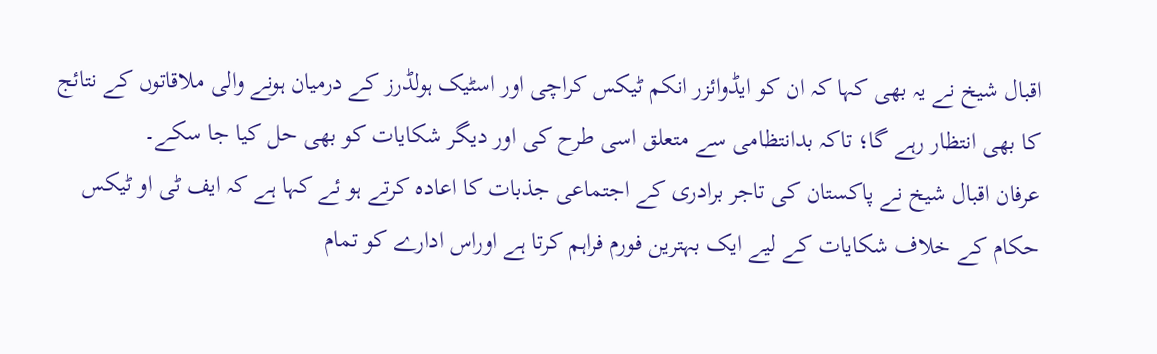اقبال شیخ نے یہ بھی کہا کہ ان کو ایڈوائزر انکم ٹیکس کراچی اور اسٹیک ہولڈرز کے درمیان ہونے والی ملاقاتوں کے نتائج کا بھی انتظار رہے گا؛ تاکہ بدانتظامی سے متعلق اسی طرح کی اور دیگر شکایات کو بھی حل کیا جا سکے۔
عرفان اقبال شیخ نے پاکستان کی تاجر برادری کے اجتماعی جذبات کا اعادہ کرتے ہو ئے کہا ہے کہ ایف ٹی او ٹیکس حکام کے خلاف شکایات کے لیے ایک بہترین فورم فراہم کرتا ہے اوراس ادارے کو تمام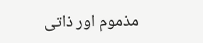مذموم اور ذاتی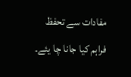مفادات سے تحفظ فراہم کیا جانا چا یئے۔